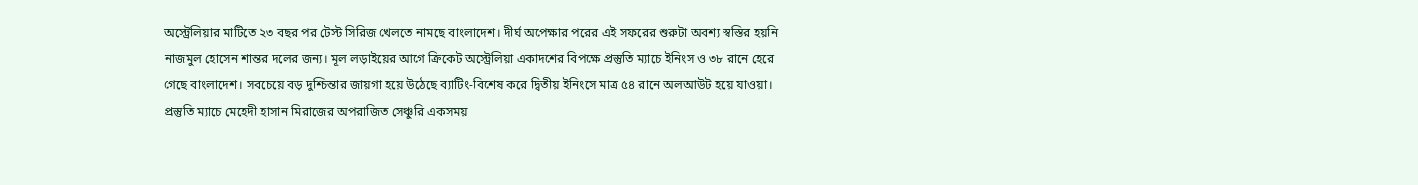অস্ট্রেলিয়ার মাটিতে ২৩ বছর পর টেস্ট সিরিজ খেলতে নামছে বাংলাদেশ। দীর্ঘ অপেক্ষার পরের এই সফরের শুরুটা অবশ্য স্বস্তির হয়নি নাজমুল হোসেন শান্তর দলের জন্য। মূল লড়াইয়ের আগে ক্রিকেট অস্ট্রেলিয়া একাদশের বিপক্ষে প্রস্তুতি ম্যাচে ইনিংস ও ৩৮ রানে হেরে গেছে বাংলাদেশ। সবচেয়ে বড় দুশ্চিন্তার জায়গা হয়ে উঠেছে ব্যাটিং-বিশেষ করে দ্বিতীয় ইনিংসে মাত্র ৫৪ রানে অলআউট হয়ে যাওয়া।
প্রস্তুতি ম্যাচে মেহেদী হাসান মিরাজের অপরাজিত সেঞ্চুরি একসময়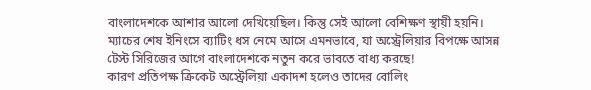বাংলাদেশকে আশার আলো দেখিয়েছিল। কিন্তু সেই আলো বেশিক্ষণ স্থায়ী হয়নি। ম্যাচের শেষ ইনিংসে ব্যাটিং ধস নেমে আসে এমনভাবে, যা অস্ট্রেলিয়ার বিপক্ষে আসন্ন টেস্ট সিরিজের আগে বাংলাদেশকে নতুন করে ভাবতে বাধ্য করছে!
কারণ প্রতিপক্ষ ক্রিকেট অস্ট্রেলিয়া একাদশ হলেও তাদের বোলিং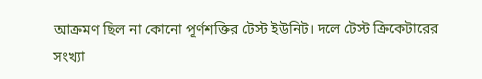আক্রমণ ছিল না কোনো পূর্ণশক্তির টেস্ট ইউনিট। দলে টেস্ট ক্রিকেটারের সংখ্যা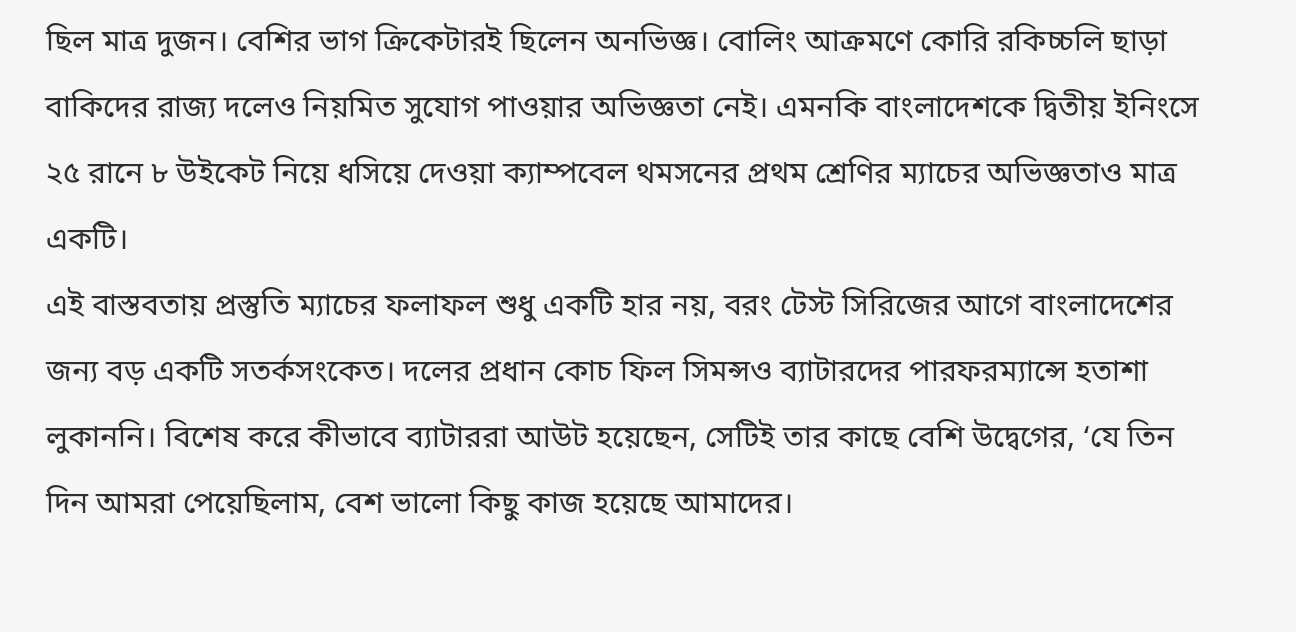ছিল মাত্র দুজন। বেশির ভাগ ক্রিকেটারই ছিলেন অনভিজ্ঞ। বোলিং আক্রমণে কোরি রকিচ্চলি ছাড়া বাকিদের রাজ্য দলেও নিয়মিত সুযোগ পাওয়ার অভিজ্ঞতা নেই। এমনকি বাংলাদেশকে দ্বিতীয় ইনিংসে ২৫ রানে ৮ উইকেট নিয়ে ধসিয়ে দেওয়া ক্যাম্পবেল থমসনের প্রথম শ্রেণির ম্যাচের অভিজ্ঞতাও মাত্র একটি।
এই বাস্তবতায় প্রস্তুতি ম্যাচের ফলাফল শুধু একটি হার নয়, বরং টেস্ট সিরিজের আগে বাংলাদেশের জন্য বড় একটি সতর্কসংকেত। দলের প্রধান কোচ ফিল সিমন্সও ব্যাটারদের পারফরম্যান্সে হতাশা লুকাননি। বিশেষ করে কীভাবে ব্যাটাররা আউট হয়েছেন, সেটিই তার কাছে বেশি উদ্বেগের, ‘যে তিন দিন আমরা পেয়েছিলাম, বেশ ভালো কিছু কাজ হয়েছে আমাদের।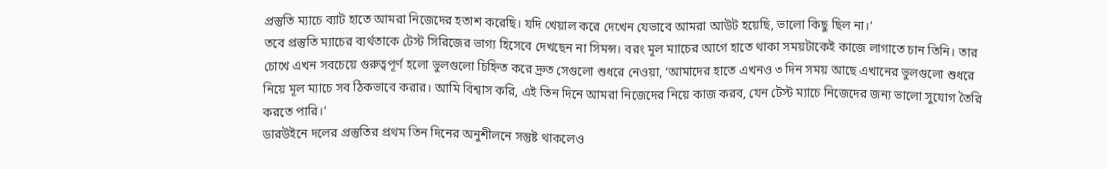প্রস্তুতি ম্যাচে ব্যাট হাতে আমরা নিজেদের হতাশ করেছি। যদি খেয়াল করে দেখেন যেভাবে আমরা আউট হয়েছি, ভালো কিছু ছিল না।’
তবে প্রস্তুতি ম্যাচের ব্যর্থতাকে টেস্ট সিরিজের ভাগ্য হিসেবে দেখছেন না সিমন্স। বরং মূল ম্যাচের আগে হাতে থাকা সময়টাকেই কাজে লাগাতে চান তিনি। তার চোখে এখন সবচেয়ে গুরুত্বপূর্ণ হলো ভুলগুলো চিহ্নিত করে দ্রুত সেগুলো শুধরে নেওয়া, ‘আমাদের হাতে এখনও ৩ দিন সময় আছে এখানের ভুলগুলো শুধরে নিয়ে মূল ম্যাচে সব ঠিকভাবে করার। আমি বিশ্বাস করি, এই তিন দিনে আমরা নিজেদের নিয়ে কাজ করব, যেন টেস্ট ম্যাচে নিজেদের জন্য ভালো সুযোগ তৈরি করতে পারি।’
ডারউইনে দলের প্রস্তুতির প্রথম তিন দিনের অনুশীলনে সন্তুষ্ট থাকলেও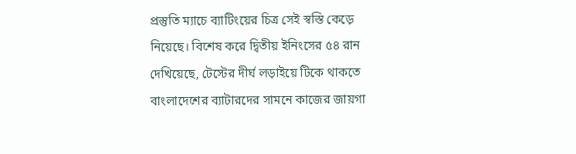প্রস্তুতি ম্যাচে ব্যাটিংয়ের চিত্র সেই স্বস্তি কেড়ে নিয়েছে। বিশেষ করে দ্বিতীয় ইনিংসের ৫৪ রান দেখিয়েছে, টেস্টের দীর্ঘ লড়াইয়ে টিকে থাকতে বাংলাদেশের ব্যাটারদের সামনে কাজের জায়গা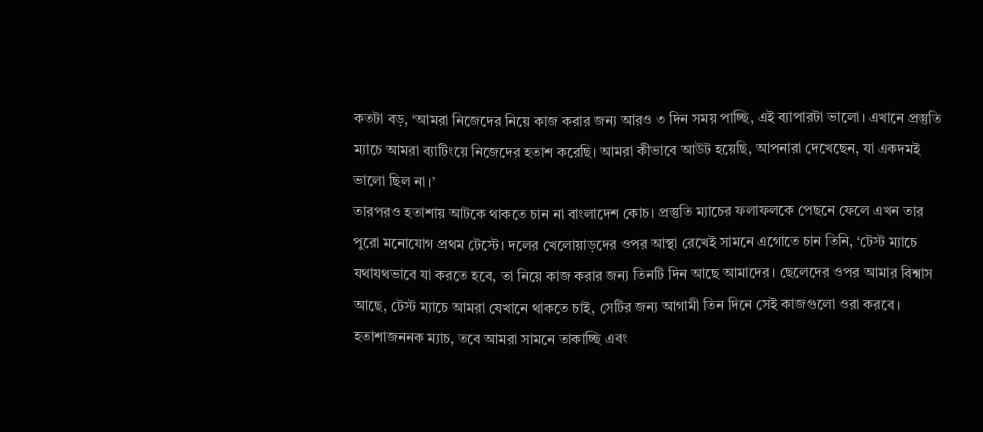কতটা বড়, ‘আমরা নিজেদের নিয়ে কাজ করার জন্য আরও ৩ দিন সময় পাচ্ছি, এই ব্যাপারটা ভালো। এখানে প্রস্তুতি ম্যাচে আমরা ব্যাটিংয়ে নিজেদের হতাশ করেছি। আমরা কীভাবে আউট হয়েছি, আপনারা দেখেছেন, যা একদমই ভালো ছিল না।’
তারপরও হতাশায় আটকে থাকতে চান না বাংলাদেশ কোচ। প্রস্তুতি ম্যাচের ফলাফলকে পেছনে ফেলে এখন তার পুরো মনোযোগ প্রথম টেস্টে। দলের খেলোয়াড়দের ওপর আস্থা রেখেই সামনে এগোতে চান তিনি, ‘টেস্ট ম্যাচে যথাযথভাবে যা করতে হবে, তা নিয়ে কাজ করার জন্য তিনটি দিন আছে আমাদের। ছেলেদের ওপর আমার বিশ্বাস আছে, টেস্ট ম্যাচে আমরা যেখানে থাকতে চাই, সেটির জন্য আগামী তিন দিনে সেই কাজগুলো ওরা করবে। হতাশাজননক ম্যাচ, তবে আমরা সামনে তাকাচ্ছি এবং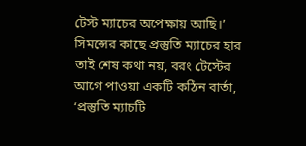টেস্ট ম্যাচের অপেক্ষায় আছি।’
সিমন্সের কাছে প্রস্তুতি ম্যাচের হার তাই শেষ কথা নয়, বরং টেস্টের আগে পাওয়া একটি কঠিন বার্তা, ‘প্রস্তুতি ম্যাচটি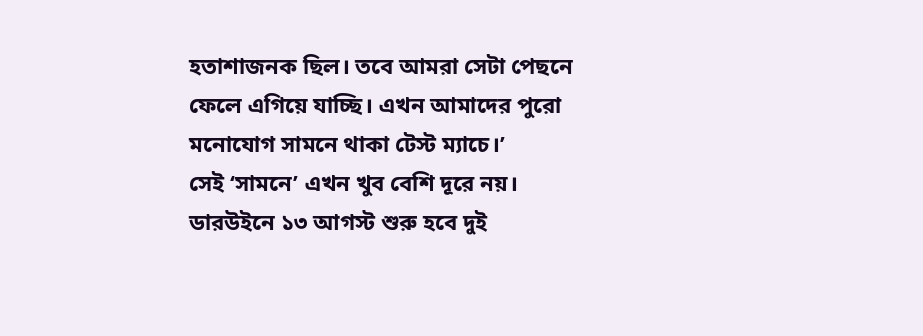হতাশাজনক ছিল। তবে আমরা সেটা পেছনে ফেলে এগিয়ে যাচ্ছি। এখন আমাদের পুরো মনোযোগ সামনে থাকা টেস্ট ম্যাচে।’
সেই ‘সামনে’ এখন খুব বেশি দূরে নয়। ডারউইনে ১৩ আগস্ট শুরু হবে দুই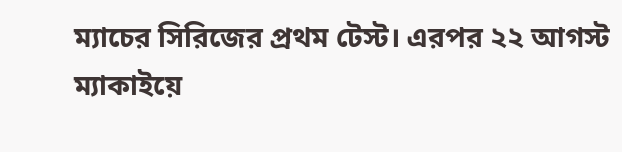ম্যাচের সিরিজের প্রথম টেস্ট। এরপর ২২ আগস্ট ম্যাকাইয়ে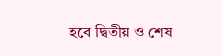হবে দ্বিতীয় ও শেষ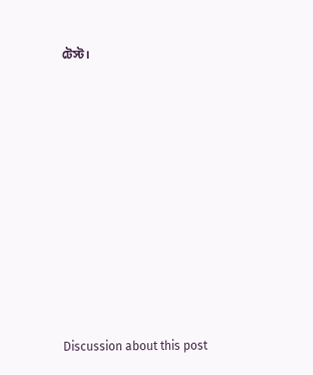টেস্ট।










Discussion about this post